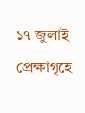১৭ জুলাই প্রেক্ষাগৃহে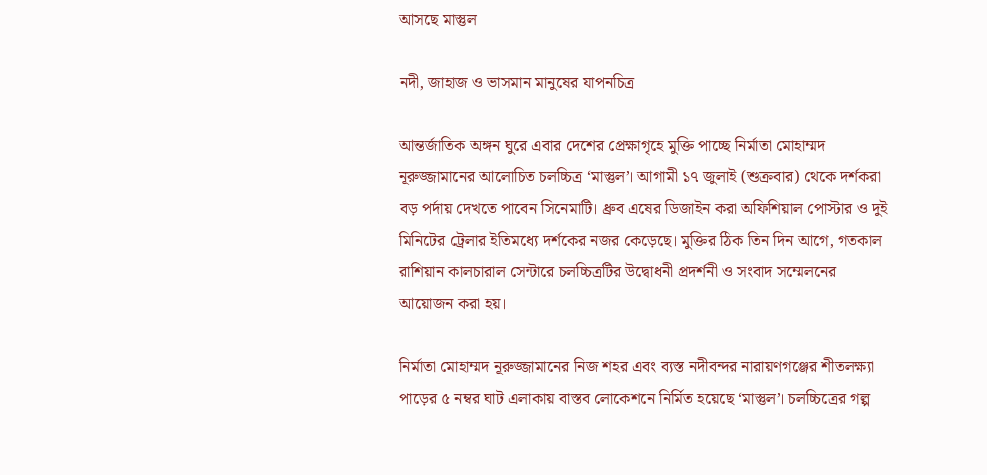আসছে মাস্তুল

নদী, জাহাজ ও ভাসমান মানুষের যাপনচিত্র

আন্তর্জাতিক অঙ্গন ঘুরে এবার দেশের প্রেক্ষাগৃহে মুক্তি পাচ্ছে নির্মাতা মোহাম্মদ নূরুজ্জামানের আলোচিত চলচ্চিত্র ‘মাস্তুল’। আগামী ১৭ জুলাই (শুক্রবার) থেকে দর্শকরা বড় পর্দায় দেখতে পাবেন সিনেমাটি। ধ্রুব এষের ডিজাইন করা অফিশিয়াল পোস্টার ও দুই মিনিটের ট্রেলার ইতিমধ্যে দর্শকের নজর কেড়েছে। মুক্তির ঠিক তিন দিন আগে, গতকাল রাশিয়ান কালচারাল সেন্টারে চলচ্চিত্রটির উদ্বোধনী প্রদর্শনী ও সংবাদ সম্মেলনের আয়োজন করা হয়।

নির্মাতা মোহাম্মদ নূরুজ্জামানের নিজ শহর এবং ব্যস্ত নদীবন্দর নারায়ণগঞ্জের শীতলক্ষ্যা পাড়ের ৫ নম্বর ঘাট এলাকায় বাস্তব লোকেশনে নির্মিত হয়েছে ‘মাস্তুল’। চলচ্চিত্রের গল্প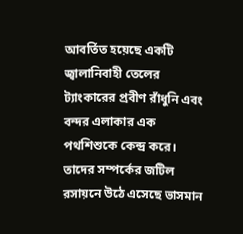আবর্তিত হয়েছে একটি জ্বালানিবাহী তেলের ট্যাংকারের প্রবীণ রাঁধুনি এবং বন্দর এলাকার এক পথশিশুকে কেন্দ্র করে। তাদের সম্পর্কের জটিল রসায়নে উঠে এসেছে ভাসমান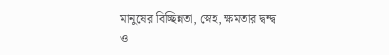মানুষের বিচ্ছিন্নতা, স্নেহ, ক্ষমতার দ্বন্দ্ব ও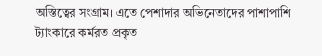অস্তিত্বের সংগ্রাম। এতে পেশাদার অভিনেতাদের পাশাপাশি ট্যাংকারে কর্মরত প্রকৃত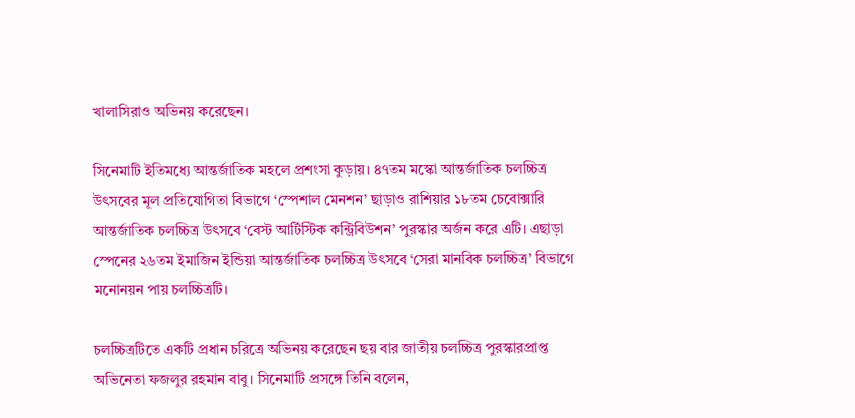খালাসিরাও অভিনয় করেছেন।

সিনেমাটি ইতিমধ্যে আন্তর্জাতিক মহলে প্রশংসা কুড়ায়। ৪৭তম মস্কো আন্তর্জাতিক চলচ্চিত্র উৎসবের মূল প্রতিযোগিতা বিভাগে ‘স্পেশাল মেনশন’ ছাড়াও রাশিয়ার ১৮তম চেবোক্সারি আন্তর্জাতিক চলচ্চিত্র উৎসবে ‘বেস্ট আর্টিস্টিক কন্ট্রিবিউশন’ পুরস্কার অর্জন করে এটি। এছাড়া স্পেনের ২৬তম ইমাজিন ইন্ডিয়া আন্তর্জাতিক চলচ্চিত্র উৎসবে ‘সেরা মানবিক চলচ্চিত্র’ বিভাগে মনোনয়ন পায় চলচ্চিত্রটি।

চলচ্চিত্রটিতে একটি প্রধান চরিত্রে অভিনয় করেছেন ছয় বার জাতীয় চলচ্চিত্র পুরস্কারপ্রাপ্ত অভিনেতা ফজলুর রহমান বাবু। সিনেমাটি প্রসঙ্গে তিনি বলেন,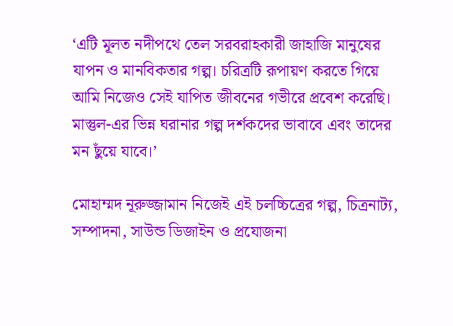‘এটি মূলত নদীপথে তেল সরবরাহকারী জাহাজি মানুষের যাপন ও মানবিকতার গল্প। চরিত্রটি রূপায়ণ করতে গিয়ে আমি নিজেও সেই যাপিত জীবনের গভীরে প্রবেশ করেছি। মাস্তুল-এর ভিন্ন ঘরানার গল্প দর্শকদের ভাবাবে এবং তাদের মন ছুঁয়ে যাবে।’

মোহাম্মদ নূরুজ্জামান নিজেই এই চলচ্চিত্রের গল্প, চিত্রনাট্য, সম্পাদনা, সাউন্ড ডিজাইন ও প্রযোজনা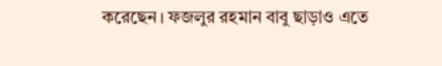করেছেন। ফজলুর রহমান বাবু ছাড়াও এতে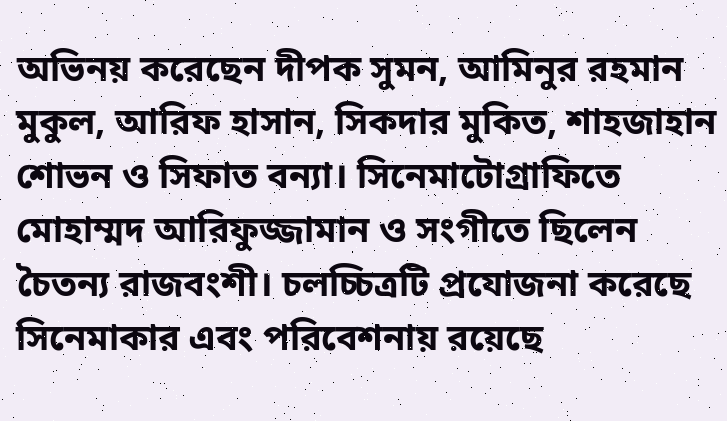অভিনয় করেছেন দীপক সুমন, আমিনুর রহমান মুকুল, আরিফ হাসান, সিকদার মুকিত, শাহজাহান শোভন ও সিফাত বন্যা। সিনেমাটোগ্রাফিতে মোহাম্মদ আরিফুজ্জামান ও সংগীতে ছিলেন চৈতন্য রাজবংশী। চলচ্চিত্রটি প্রযোজনা করেছে সিনেমাকার এবং পরিবেশনায় রয়েছে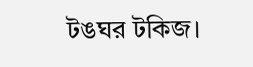টঙঘর টকিজ।